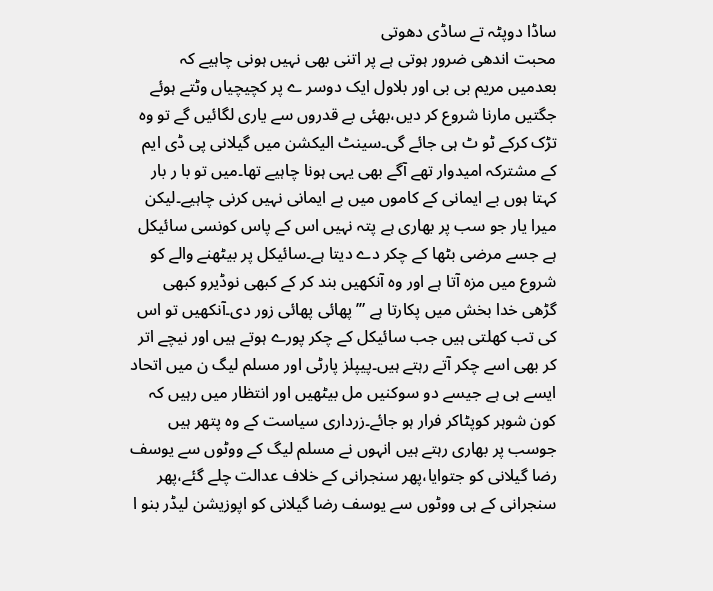ساڈا دوپٹہ تے ساڈی دھوتی
محبت اندھی ضرور ہوتی ہے پر اتنی بھی نہیں ہونی چاہیے کہ بعدمیں مریم بی بی اور بلاول ایک دوسر ے پر کچیچیاں وٹتے ہوئے جگتیں مارنا شروع کر دیں،بھئی بے قدروں سے یاری لگائیں گے تو وہ تڑک کرکے ٹو ٹ ہی جائے گی۔سینٹ الیکشن میں گیلانی پی ڈی ایم کے مشترکہ امیدوار تھے آگے بھی یہی ہونا چاہیے تھا۔میں تو با ر بار کہتا ہوں بے ایمانی کے کاموں میں بے ایمانی نہیں کرنی چاہیے۔لیکن میرا یار جو سب پر بھاری ہے پتہ نہیں اس کے پاس کونسی سائیکل ہے جسے مرضی بٹھا کے چکر دے دیتا ہے۔سائیکل پر بیٹھنے والے کو شروع میں مزہ آتا ہے اور وہ آنکھیں بند کر کے کبھی نوڈیرو کبھی گڑھی خدا بخش میں پکارتا ہے ”’پھائی پھائی زور دی۔آنکھیں تو اس کی تب کھلتی ہیں جب سائیکل کے چکر پورے ہوتے ہیں اور نیچے اتر کر بھی اسے چکر آتے رہتے ہیں۔پیپلز پارٹی اور مسلم لیگ ن میں اتحاد ایسے ہی ہے جیسے دو سوکنیں مل بیٹھیں اور انتظار میں رہیں کہ کون شوہر کوپٹاکر فرار ہو جائے۔زرداری سیاست کے وہ پتھر ہیں جوسب پر بھاری رہتے ہیں انہوں نے مسلم لیگ کے ووٹوں سے یوسف رضا گیلانی کو جتوایا،پھر سنجرانی کے خلاف عدالت چلے گئے،پھر سنجرانی کے ہی ووٹوں سے یوسف رضا گیلانی کو اپوزیشن لیڈر بنو ا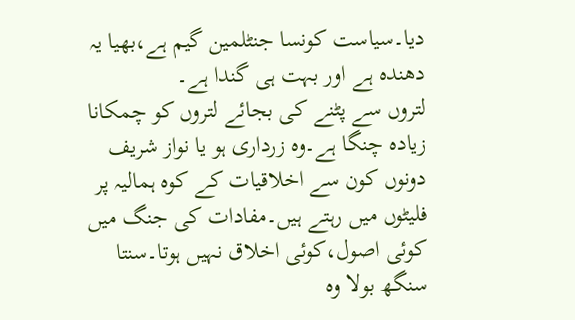دیا۔سیاست کونسا جنٹلمین گیم ہے،بھیا یہ دھندہ ہے اور بہت ہی گندا ہے۔
لتروں سے پٹنے کی بجائے لتروں کو چمکانا زیادہ چنگا ہے۔وہ زرداری ہو یا نواز شریف دونوں کون سے اخلاقیات کے کوہ ہمالیہ پر فلیٹوں میں رہتے ہیں۔مفادات کی جنگ میں کوئی اصول،کوئی اخلاق نہیں ہوتا۔سنتا سنگھ بولا وہ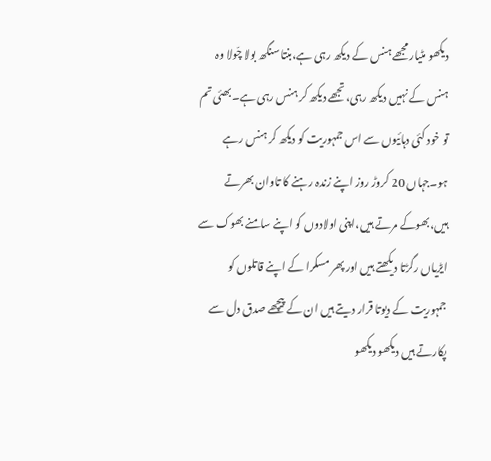دیکھو مٹیار مجھے ہنس کے دیکھ رہی ہے،بنتا سنگھ بولا چّولا وہ ہنس کے نہیں دیکھ رہی،تجھے دیکھ کر ہنس رہی ہے۔بھئی تم تو خود کئی دہائیوں سے اس جمہوریت کو دیکھ کر ہنس رہے ہو۔جہاں 20 کروڑ روز اپنے زندہ رہنے کا تاوان بھرتے ہیں،بھوکے مرتے ہیں،اپنی اولادوں کو اپنے سامنے بھوک سے ایڑیاں رگڑتا دیکھتے ہیں اور پھر مسکرا کے اپنے قاتلوں کو جمہوریت کے دیوتا قرار دیتے ہیں ان کے پیچھے صدق دل سے پکارتے ہیں دیکھو دیکھو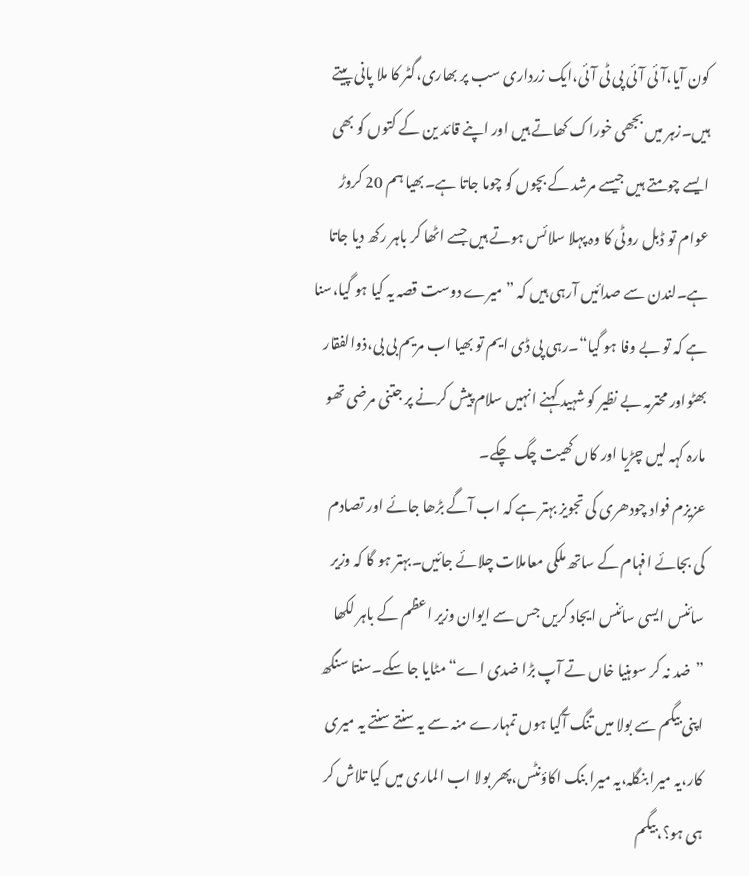کون آیا،آئی آئی پی ٹی آئی،ایک زرداری سب پر بھاری،گٹر کا ملا پانی پیتے ہیں۔زہر میں بجھی خوراک کھاتے ہیں اور اپنے قائد ین کے کتوں کو بھی ایسے چومتے ہیں جیسے مرشد کے بچوں کو چوما جاتا ہے۔بھیا ہم 20 کروڑ عوام تو ڈبل روٹی کا وہ پہلا سلائس ہوتے ہیں جسے اٹھا کر باہر رکھ دیا جاتا ہے۔لندن سے صدائیں آرہی ہیں کہ ”میرے دوست قصہ یہ کیا ہو گیا،سنا ہے کہ تو بے وفا ہو گیا“۔رہی پی ڈی ایم تو بھیا اب مریم بی بی،ذوالفقار بھٹواور محترمہ بے نظیر کو شہید کہنے انہیں سلام پیش کرنے پر جتنی مرضی تھو مارہ کہہ لیں چڑیا اور کاں کھیت چگ چکے۔
عزیزم فواد چودھری کی تجویز بہتر ہے کہ اب آگے بڑھا جائے اور تصادم کی بجائے افہام کے ساتھ ملکی معاملات چلائے جائیں۔بہتر ہو گا کہ وزیر سائنس ایسی سائنس ایجاد کریں جس سے ایوان وزیر اعظم کے باہر لکھا ”ضد نہ کر سوہنیا خاں تے آپ بڑا ضدی اے“مٹایا جا سکے۔سنتا سنگھ اپنی بیگم سے بولا میں تنگ آگیا ہوں تمہارے منہ سے یہ سنتے سنتے یہ میری کار،یہ میرا بنگلہ،یہ میرا بنک اکاؤنٹس،پھر بولا اب الماری میں کیا تلاش کر ہی ہو؟،بیگم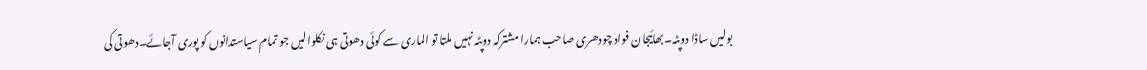بولیں ساڈا دوپٹہ۔بھائیجان فواد چودھری صاحب ہمارا مشترکہ دوپٹہ نہیں ملتا تو الماری سے کوئی دھوتی ہی نکلوالیں جو تمام سیاستدانوں کو پوری آجائے۔دھوتی کی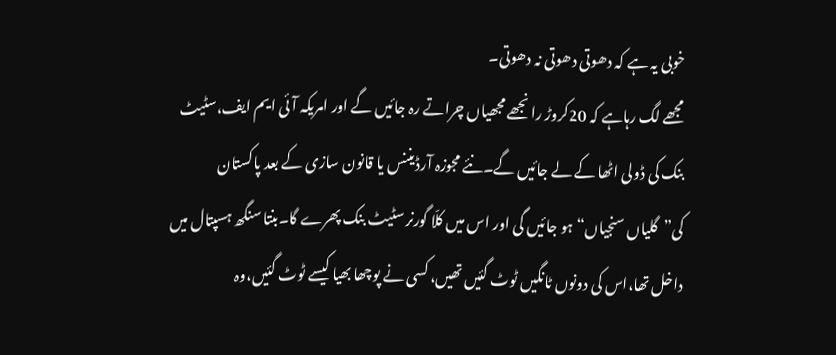خوبی یہ ہے کہ دھوتی دھوتی نہ دھوتی۔
مجھے لگ رہاہے کہ 20کروڑ رانجھے مجھیاں چراتے رہ جائیں گے اور امریکہ آئی ایم ایف،سٹیٹ بنک کی ڈولی اٹھا کے لے جائیں گے۔نئے مجوزہ آرڈیننس یا قانون سازی کے بعد پاکستان کی”گلیاں سنجیاں“ہو جائیں گی اور اس میں کلّا گورنر سٹیٹ بنک پھرے گا۔بنتا سنگھ ہسپتال میں داخل تھا،اس کی دونوں ٹانگیں ٹوٹ گئیں تھیں، کسی نے پوچھا بھیا کیسے ٹوٹ گئیں،وہ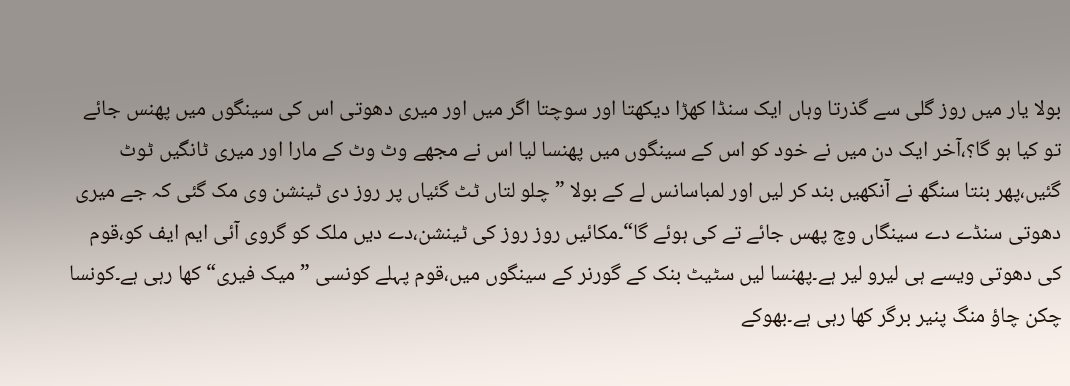بولا یار میں روز گلی سے گذرتا وہاں ایک سنڈا کھڑا دیکھتا اور سوچتا اگر میں اور میری دھوتی اس کی سینگوں میں پھنس جائے تو کیا ہو گا؟،آخر ایک دن میں نے خود کو اس کے سینگوں میں پھنسا لیا اس نے مجھے وٹ وٹ کے مارا اور میری ٹانگیں ٹوٹ گئیں،پھر بنتا سنگھ نے آنکھیں بند کر لیں اور لمباسانس لے کے بولا ”چلو لتاں ٹٹ گئیاں پر روز دی ٹینشن وی مک گئی کہ جے میری دھوتی سنڈے دے سینگاں وچ پھس جائے تے کی ہوئے گا“۔مکائیں روز روز کی ٹینشن،دے دیں ملک کو گروی آئی ایم ایف کو،قوم کی دھوتی ویسے ہی لیرو لیر ہے۔پھنسا لیں سٹیٹ بنک کے گورنر کے سینگوں میں،قوم پہلے کونسی ”میک فیری“کھا رہی ہے۔کونسا چکن چاؤ منگ پنیر برگر کھا رہی ہے۔بھوکے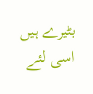بٹیرے ہیں اسی لئے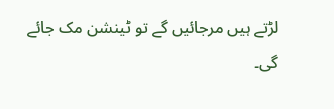لڑتے ہیں مرجائیں گے تو ٹینشن مک جائے گی۔